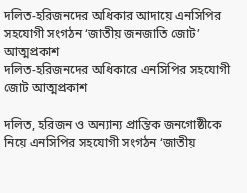দলিত-হরিজনদের অধিকার আদায়ে এনসিপির সহযোগী সংগঠন ‘জাতীয় জনজাতি জোট’ আত্মপ্রকাশ
দলিত-হরিজনদের অধিকারে এনসিপির সহযোগী জোট আত্মপ্রকাশ

দলিত, হরিজন ও অন্যান্য প্রান্তিক জনগোষ্ঠীকে নিয়ে এনসিপির সহযোগী সংগঠন ‘জাতীয়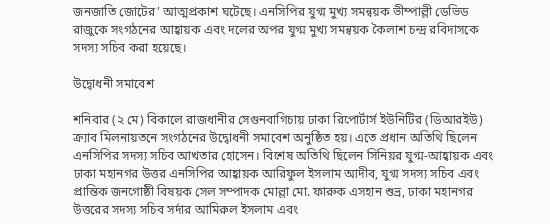জনজাতি জোটের’ আত্মপ্রকাশ ঘটেছে। এনসিপির যুগ্ম মুখ্য সমন্বয়ক ভীম্পাল্লী ডেভিড রাজুকে সংগঠনের আহ্বায়ক এবং দলের অপর যুগ্ম মুখ্য সমন্বয়ক কৈলাশ চন্দ্র রবিদাসকে সদস্য সচিব করা হয়েছে।

উদ্বোধনী সমাবেশ

শনিবার (২ মে) বিকালে রাজধানীর সেগুনবাগিচায় ঢাকা রিপোর্টার্স ইউনিটির (ডিআরইউ) ক্র্যাব মিলনায়তনে সংগঠনের উদ্বোধনী সমাবেশ অনুষ্ঠিত হয়। এতে প্রধান অতিথি ছিলেন এনসিপির সদস্য সচিব আখতার হোসেন। বিশেষ অতিথি ছিলেন সিনিয়র যুগ্ম-আহ্বায়ক এবং ঢাকা মহানগর উত্তর এনসিপির আহ্বায়ক আরিফুল ইসলাম আদীব, যুগ্ম সদস্য সচিব এবং প্রান্তিক জনগোষ্ঠী বিষয়ক সেল সম্পাদক মোল্লা মো. ফারুক এসহান শুভ্র, ঢাকা মহানগর উত্তরের সদস্য সচিব সর্দার আমিরুল ইসলাম এবং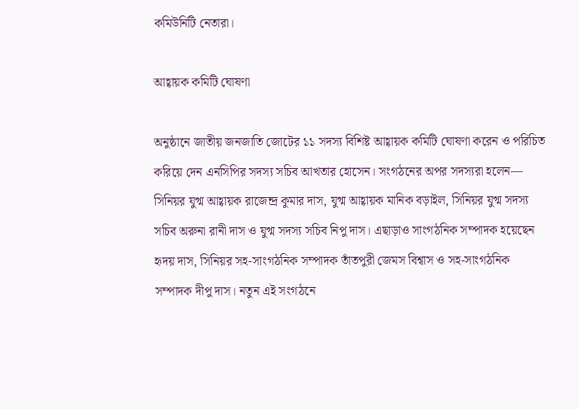কমিউনিটি নেতারা।

আহ্বায়ক কমিটি ঘোষণা

অনুষ্ঠানে জাতীয় জনজাতি জোটের ১১ সদস্য বিশিষ্ট আহ্বায়ক কমিটি ঘোষণা করেন ও পরিচিত করিয়ে দেন এনসিপির সদস্য সচিব আখতার হোসেন। সংগঠনের অপর সদস্যরা হলেন— সিনিয়র যুগ্ম আহ্বায়ক রাজেন্দ্র কুমার দাস, যুগ্ম আহ্বায়ক মানিক বড়াইল, সিনিয়র যুগ্ম সদস্য সচিব অরুনা রানী দাস ও যুগ্ম সদস্য সচিব নিপু দাস। এছাড়াও সাংগঠনিক সম্পাদক হয়েছেন হৃদয় দাস, সিনিয়র সহ-সাংগঠনিক সম্পাদক তাঁতপুরী জেমস বিশ্বাস ও সহ-সাংগঠনিক সম্পাদক দীপু দাস। নতুন এই সংগঠনে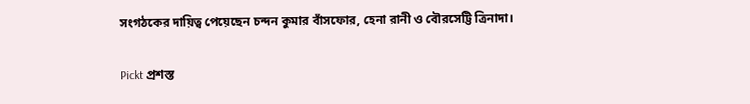সংগঠকের দায়িত্ব পেয়েছেন চন্দন কুমার বাঁসফোর, হেনা রানী ও বৌরসেট্টি ত্রিনাদা।

Pickt প্রশস্ত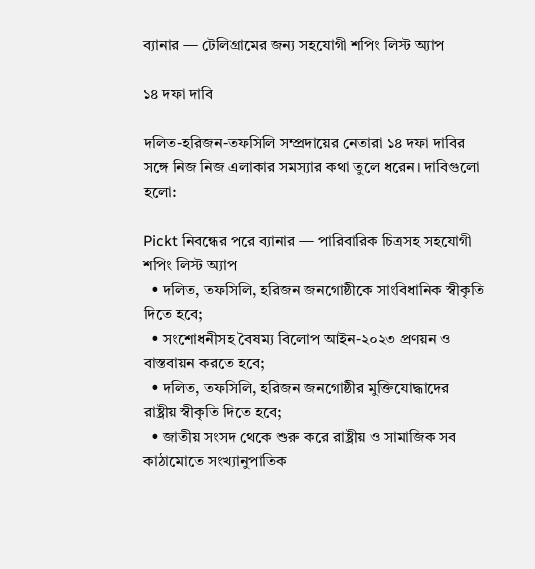ব্যানার — টেলিগ্রামের জন্য সহযোগী শপিং লিস্ট অ্যাপ

১৪ দফা দাবি

দলিত-হরিজন-তফসিলি সম্প্রদায়ের নেতারা ১৪ দফা দাবির সঙ্গে নিজ নিজ এলাকার সমস্যার কথা তুলে ধরেন। দাবিগুলো হলো:

Pickt নিবন্ধের পরে ব্যানার — পারিবারিক চিত্রসহ সহযোগী শপিং লিস্ট অ্যাপ
  • দলিত, তফসিলি, হরিজন জনগোষ্ঠীকে সাংবিধানিক স্বীকৃতি দিতে হবে;
  • সংশোধনীসহ বৈষম্য বিলোপ আইন-২০২৩ প্রণয়ন ও বাস্তবায়ন করতে হবে;
  • দলিত, তফসিলি, হরিজন জনগোষ্ঠীর মুক্তিযোদ্ধাদের রাষ্ট্রীয় স্বীকৃতি দিতে হবে;
  • জাতীয় সংসদ থেকে শুরু করে রাষ্ট্রীয় ও সামাজিক সব কাঠামোতে সংখ্যানুপাতিক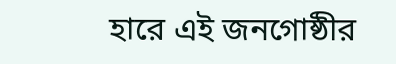হারে এই জনগোষ্ঠীর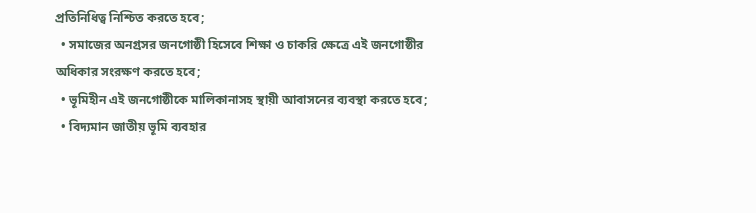প্রতিনিধিত্ব নিশ্চিত করতে হবে;
  • সমাজের অনগ্রসর জনগোষ্ঠী হিসেবে শিক্ষা ও চাকরি ক্ষেত্রে এই জনগোষ্ঠীর অধিকার সংরক্ষণ করতে হবে;
  • ভূমিহীন এই জনগোষ্ঠীকে মালিকানাসহ স্থায়ী আবাসনের ব্যবস্থা করতে হবে;
  • বিদ্যমান জাতীয় ভূমি ব্যবহার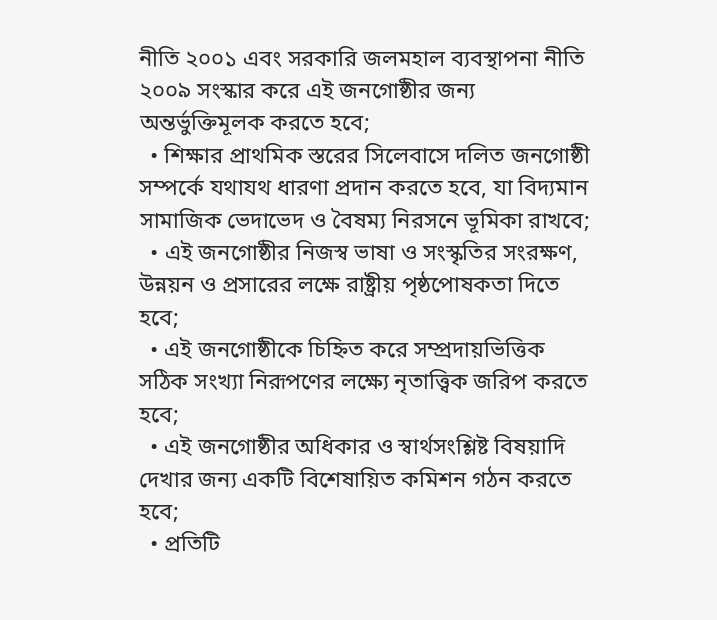নীতি ২০০১ এবং সরকারি জলমহাল ব্যবস্থাপনা নীতি ২০০৯ সংস্কার করে এই জনগোষ্ঠীর জন্য অন্তর্ভুক্তিমূলক করতে হবে;
  • শিক্ষার প্রাথমিক স্তরের সিলেবাসে দলিত জনগোষ্ঠী সম্পর্কে যথাযথ ধারণা প্রদান করতে হবে, যা বিদ্যমান সামাজিক ভেদাভেদ ও বৈষম্য নিরসনে ভূমিকা রাখবে;
  • এই জনগোষ্ঠীর নিজস্ব ভাষা ও সংস্কৃতির সংরক্ষণ, উন্নয়ন ও প্রসারের লক্ষে রাষ্ট্রীয় পৃষ্ঠপোষকতা দিতে হবে;
  • এই জনগোষ্ঠীকে চিহ্নিত করে সম্প্রদায়ভিত্তিক সঠিক সংখ্যা নিরূপণের লক্ষ্যে নৃতাত্ত্বিক জরিপ করতে হবে;
  • এই জনগোষ্ঠীর অধিকার ও স্বার্থসংশ্লিষ্ট বিষয়াদি দেখার জন্য একটি বিশেষায়িত কমিশন গঠন করতে হবে;
  • প্রতিটি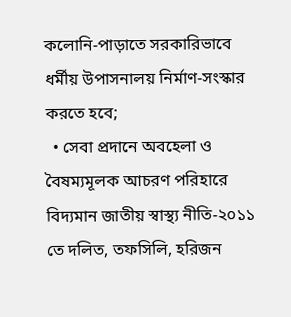কলোনি-পাড়াতে সরকারিভাবে ধর্মীয় উপাসনালয় নির্মাণ-সংস্কার করতে হবে;
  • সেবা প্রদানে অবহেলা ও বৈষম্যমূলক আচরণ পরিহারে বিদ্যমান জাতীয় স্বাস্থ্য নীতি-২০১১ তে দলিত, তফসিলি, হরিজন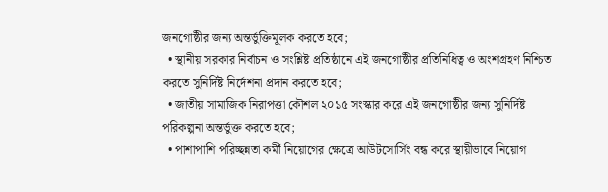জনগোষ্ঠীর জন্য অন্তর্ভুক্তিমূলক করতে হবে;
  • স্থানীয় সরকার নির্বাচন ও সংশ্লিষ্ট প্রতিষ্ঠানে এই জনগোষ্ঠীর প্রতিনিধিত্ব ও অংশগ্রহণ নিশ্চিত করতে সুনির্দিষ্ট নির্দেশনা প্রদান করতে হবে;
  • জাতীয় সামাজিক নিরাপত্তা কৌশল ২০১৫ সংস্কার করে এই জনগোষ্ঠীর জন্য সুনির্দিষ্ট পরিকল্পনা অন্তর্ভুক্ত করতে হবে;
  • পাশাপাশি পরিচ্ছন্নতা কর্মী নিয়োগের ক্ষেত্রে আউটসোর্সিং বন্ধ করে স্থায়ীভাবে নিয়োগ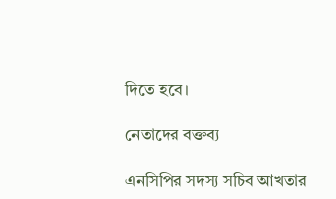দিতে হবে।

নেতাদের বক্তব্য

এনসিপির সদস্য সচিব আখতার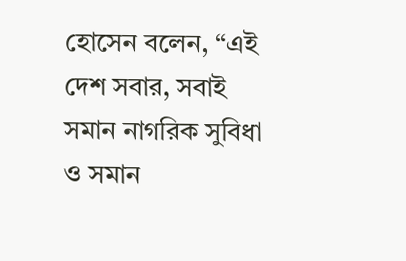হোসেন বলেন, “এই দেশ সবার, সবাই সমান নাগরিক সুবিধা ও সমান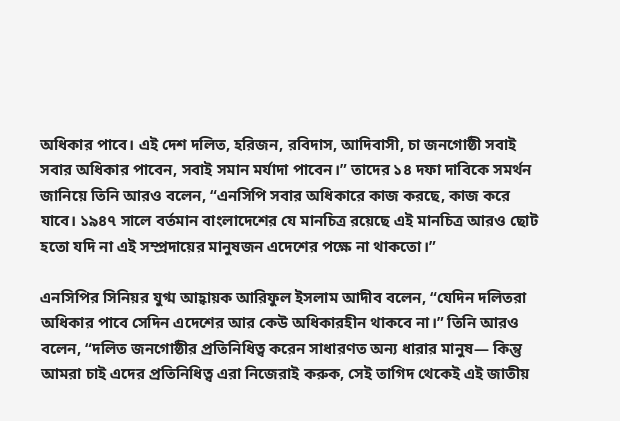অধিকার পাবে। এই দেশ দলিত, হরিজন, রবিদাস, আদিবাসী, চা জনগোষ্ঠী সবাই সবার অধিকার পাবেন, সবাই সমান মর্যাদা পাবেন।” তাদের ১৪ দফা দাবিকে সমর্থন জানিয়ে তিনি আরও বলেন, “এনসিপি সবার অধিকারে কাজ করছে, কাজ করে যাবে। ১৯৪৭ সালে বর্তমান বাংলাদেশের যে মানচিত্র রয়েছে এই মানচিত্র আরও ছোট হতো যদি না এই সম্প্রদায়ের মানুষজন এদেশের পক্ষে না থাকতো।”

এনসিপির সিনিয়র যুগ্ম আহ্বায়ক আরিফুল ইসলাম আদীব বলেন, “যেদিন দলিতরা অধিকার পাবে সেদিন এদেশের আর কেউ অধিকারহীন থাকবে না।” তিনি আরও বলেন, “দলিত জনগোষ্ঠীর প্রতিনিধিত্ব করেন সাধারণত অন্য ধারার মানুষ— কিন্তু আমরা চাই এদের প্রতিনিধিত্ব এরা নিজেরাই করুক, সেই তাগিদ থেকেই এই জাতীয়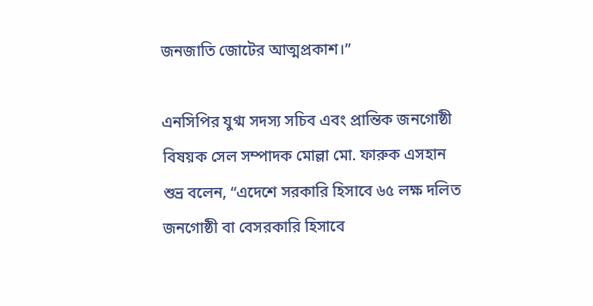জনজাতি জোটের আত্মপ্রকাশ।”

এনসিপির যুগ্ম সদস্য সচিব এবং প্রান্তিক জনগোষ্ঠী বিষয়ক সেল সম্পাদক মোল্লা মো. ফারুক এসহান শুভ্র বলেন, “এদেশে সরকারি হিসাবে ৬৫ লক্ষ দলিত জনগোষ্ঠী বা বেসরকারি হিসাবে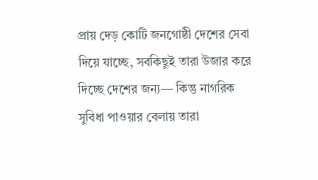প্রায় দেড় কোটি জনগোষ্ঠী দেশের সেবা দিয়ে যাচ্ছে, সবকিছুই তারা উজার করে দিচ্ছে দেশের জন্য— কিন্তু নাগরিক সুবিধা পাওয়ার বেলায় তারা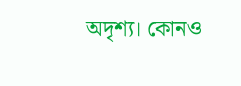অদৃশ্য। কোনও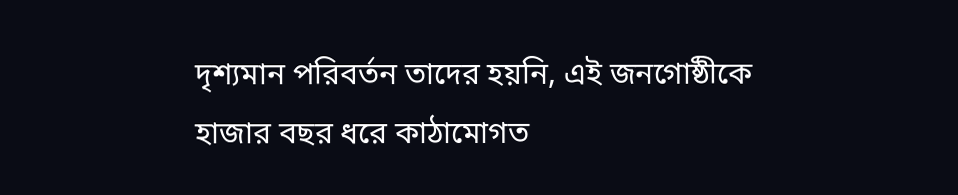দৃশ্যমান পরিবর্তন তাদের হয়নি, এই জনগোষ্ঠীকে হাজার বছর ধরে কাঠামোগত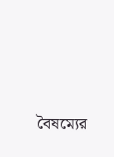বৈষম্যের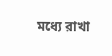মধ্যে রাখা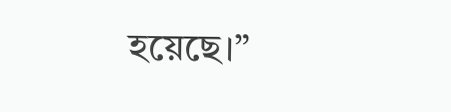হয়েছে।”